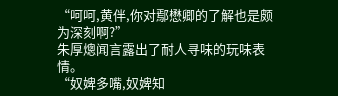“呵呵,黄伴,你对鄢懋卿的了解也是颇为深刻啊?”
朱厚熜闻言露出了耐人寻味的玩味表情。
“奴婢多嘴,奴婢知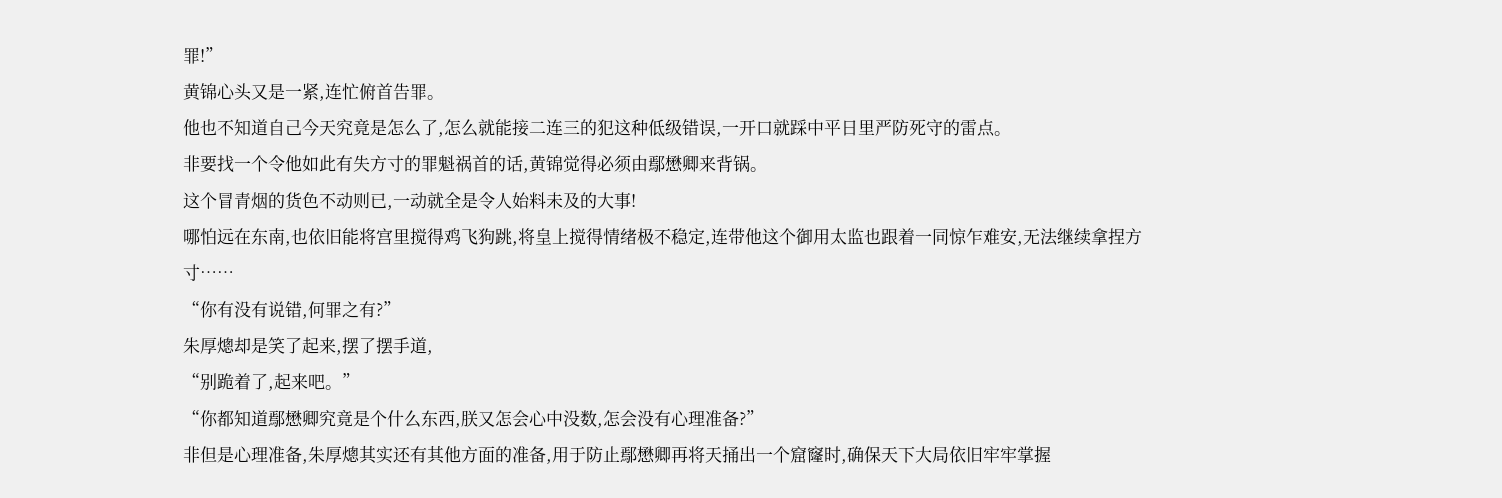罪!”
黄锦心头又是一紧,连忙俯首告罪。
他也不知道自己今天究竟是怎么了,怎么就能接二连三的犯这种低级错误,一开口就踩中平日里严防死守的雷点。
非要找一个令他如此有失方寸的罪魁祸首的话,黄锦觉得必须由鄢懋卿来背锅。
这个冒青烟的货色不动则已,一动就全是令人始料未及的大事!
哪怕远在东南,也依旧能将宫里搅得鸡飞狗跳,将皇上搅得情绪极不稳定,连带他这个御用太监也跟着一同惊乍难安,无法继续拿捏方寸……
“你有没有说错,何罪之有?”
朱厚熜却是笑了起来,摆了摆手道,
“别跪着了,起来吧。”
“你都知道鄢懋卿究竟是个什么东西,朕又怎会心中没数,怎会没有心理准备?”
非但是心理准备,朱厚熜其实还有其他方面的准备,用于防止鄢懋卿再将天捅出一个窟窿时,确保天下大局依旧牢牢掌握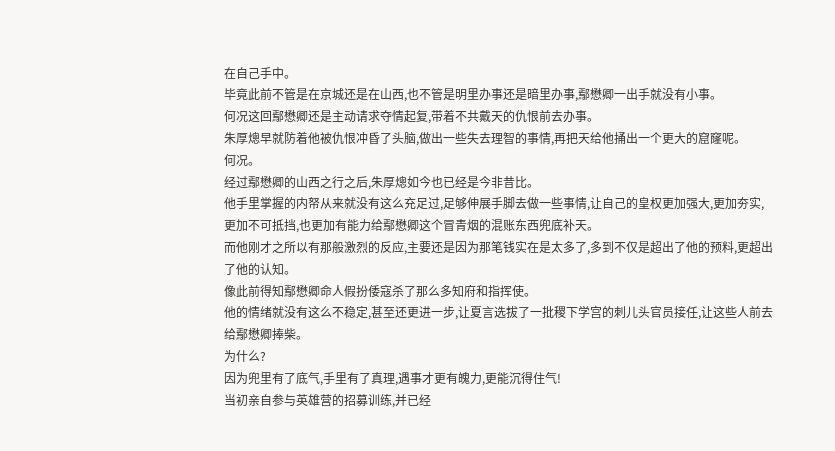在自己手中。
毕竟此前不管是在京城还是在山西,也不管是明里办事还是暗里办事,鄢懋卿一出手就没有小事。
何况这回鄢懋卿还是主动请求夺情起复,带着不共戴天的仇恨前去办事。
朱厚熜早就防着他被仇恨冲昏了头脑,做出一些失去理智的事情,再把天给他捅出一个更大的窟窿呢。
何况。
经过鄢懋卿的山西之行之后,朱厚熜如今也已经是今非昔比。
他手里掌握的内帑从来就没有这么充足过,足够伸展手脚去做一些事情,让自己的皇权更加强大,更加夯实,更加不可抵挡,也更加有能力给鄢懋卿这个冒青烟的混账东西兜底补天。
而他刚才之所以有那般激烈的反应,主要还是因为那笔钱实在是太多了,多到不仅是超出了他的预料,更超出了他的认知。
像此前得知鄢懋卿命人假扮倭寇杀了那么多知府和指挥使。
他的情绪就没有这么不稳定,甚至还更进一步,让夏言选拔了一批稷下学宫的刺儿头官员接任,让这些人前去给鄢懋卿捧柴。
为什么?
因为兜里有了底气,手里有了真理,遇事才更有魄力,更能沉得住气!
当初亲自参与英雄营的招募训练,并已经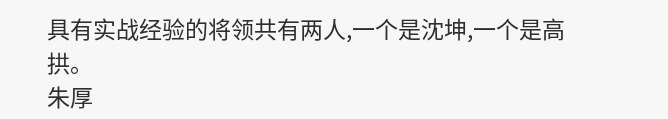具有实战经验的将领共有两人,一个是沈坤,一个是高拱。
朱厚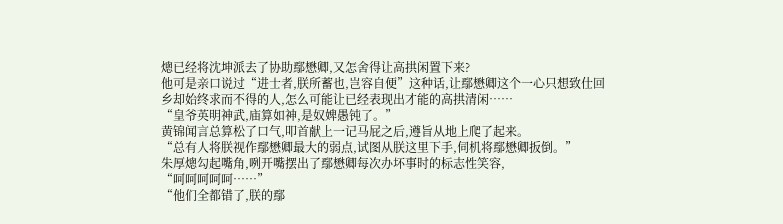熜已经将沈坤派去了协助鄢懋卿,又怎舍得让高拱闲置下来?
他可是亲口说过“进士者,朕所蓄也,岂容自便”这种话,让鄢懋卿这个一心只想致仕回乡却始终求而不得的人,怎么可能让已经表现出才能的高拱清闲……
“皇爷英明神武,庙算如神,是奴婢愚钝了。”
黄锦闻言总算松了口气,叩首献上一记马屁之后,遵旨从地上爬了起来。
“总有人将朕视作鄢懋卿最大的弱点,试图从朕这里下手,伺机将鄢懋卿扳倒。”
朱厚熜勾起嘴角,咧开嘴摆出了鄢懋卿每次办坏事时的标志性笑容,
“呵呵呵呵呵……”
“他们全都错了,朕的鄢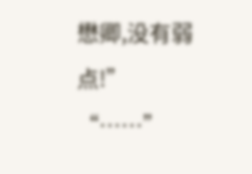懋卿,没有弱点!”
“……”